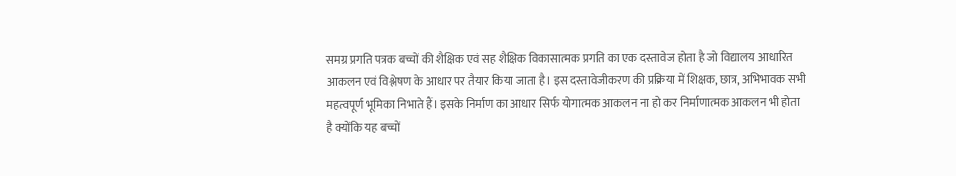समग्र प्रगति पत्रक बच्चों की शैक्षिक एवं सह शैक्षिक विकासात्मक प्रगति का एक दस्तावेज होता है जो विद्यालय आधारित आकलन एवं विश्लेषण के आधार पर तैयार किया जाता है। इस दस्तावेजीकरण की प्रक्रिया में शिक्षक, छात्र, अभिभावक सभी महत्वपूर्ण भूमिका निभाते हैं। इसके निर्माण का आधार सिर्फ योगात्मक आकलन ना हो कर निर्माणात्मक आकलन भी होता है क्योंकि यह बच्चों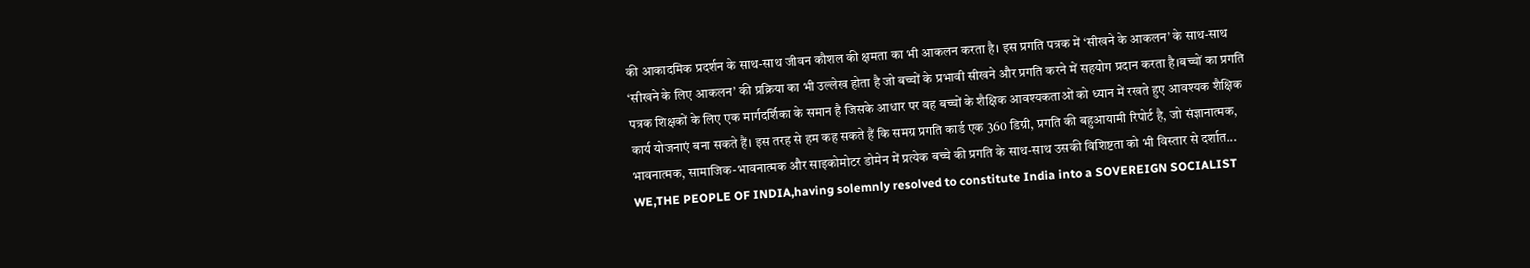की आकादमिक प्रदर्शन के साथ-साथ जीवन कौशल की क्षमता का भी आकलन करता है। इस प्रगति पत्रक में ‘सीखने के आकलन’ के साथ-साथ ‘सीखने के लिए आकलन’ की प्रक्रिया का भी उल्लेख होता है जो बच्चों के प्रभावी सीखने और प्रगति करने में सहयोग प्रदान करता है।बच्चों का प्रगति पत्रक शिक्षकों के लिए एक मार्गदर्शिका के समान है जिसके आधार पर वह बच्चों के शैक्षिक आवश्यकताओं को ध्यान में रखते हुए आवश्यक शैक्षिक कार्य योजनाएं बना सकते हैं। इस तरह से हम कह सकते हैं कि समग्र प्रगति कार्ड एक 360 डिग्री, प्रगति की बहुआयामी रिपोर्ट है, जो संज्ञानात्मक, भावनात्मक, सामाजिक-भावनात्मक और साइकोमोटर डोमेन में प्रत्येक बच्चे की प्रगति के साथ-साथ उसकी विशिष्टता को भी विस्तार से दर्शात...
WE,THE PEOPLE OF INDIA,having solemnly resolved to constitute India into a SOVEREIGN SOCIALIST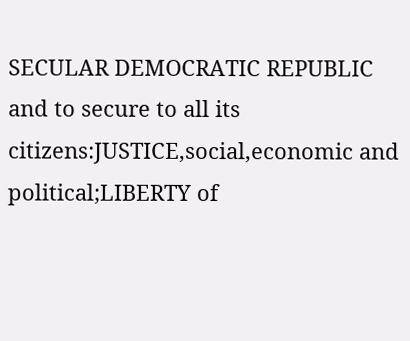SECULAR DEMOCRATIC REPUBLIC and to secure to all its citizens:JUSTICE,social,economic and political;LIBERTY of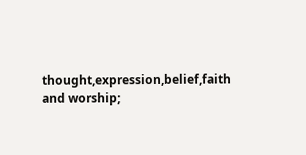thought,expression,belief,faith and worship;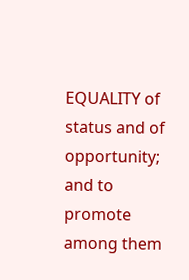EQUALITY of status and of opportunity; and to promote among them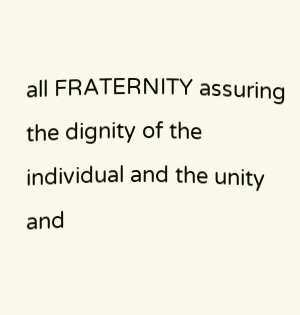all FRATERNITY assuring the dignity of the individual and the unity and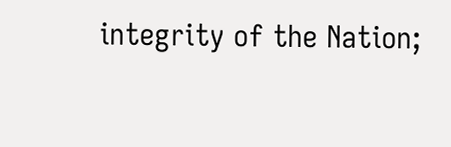integrity of the Nation;